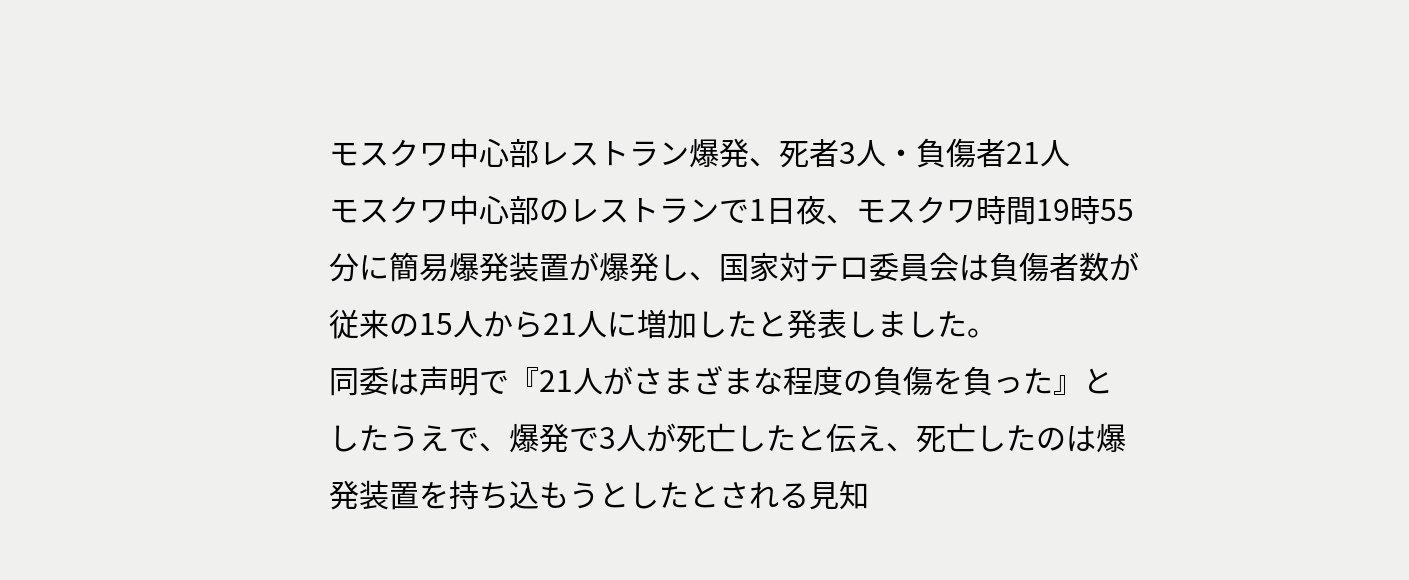モスクワ中心部レストラン爆発、死者3人・負傷者21人
モスクワ中心部のレストランで1日夜、モスクワ時間19時55分に簡易爆発装置が爆発し、国家対テロ委員会は負傷者数が従来の15人から21人に増加したと発表しました。
同委は声明で『21人がさまざまな程度の負傷を負った』としたうえで、爆発で3人が死亡したと伝え、死亡したのは爆発装置を持ち込もうとしたとされる見知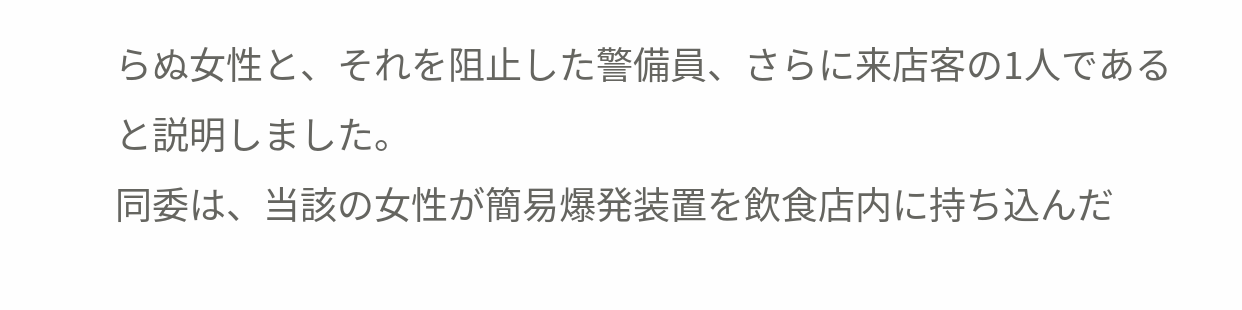らぬ女性と、それを阻止した警備員、さらに来店客の1人であると説明しました。
同委は、当該の女性が簡易爆発装置を飲食店内に持ち込んだ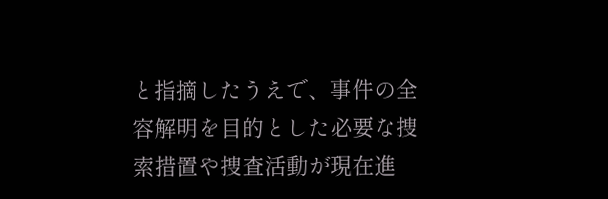と指摘したうえで、事件の全容解明を目的とした必要な捜索措置や捜査活動が現在進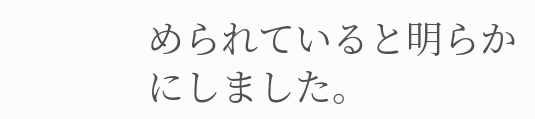められていると明らかにしました。